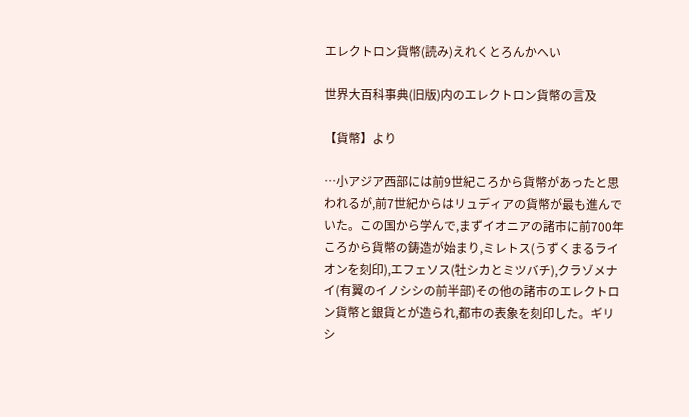エレクトロン貨幣(読み)えれくとろんかへい

世界大百科事典(旧版)内のエレクトロン貨幣の言及

【貨幣】より

…小アジア西部には前9世紀ころから貨幣があったと思われるが,前7世紀からはリュディアの貨幣が最も進んでいた。この国から学んで,まずイオニアの諸市に前700年ころから貨幣の鋳造が始まり,ミレトス(うずくまるライオンを刻印),エフェソス(牡シカとミツバチ),クラゾメナイ(有翼のイノシシの前半部)その他の諸市のエレクトロン貨幣と銀貨とが造られ,都市の表象を刻印した。ギリシ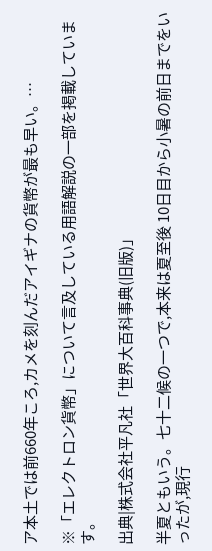ア本土では前660年ころ,カメを刻んだアイギナの貨幣が最も早い。…

※「エレクトロン貨幣」について言及している用語解説の一部を掲載しています。

出典|株式会社平凡社「世界大百科事典(旧版)」

半夏ともいう。七十二候の一つで,本来は夏至後 10日目から小暑の前日までをいったが,現行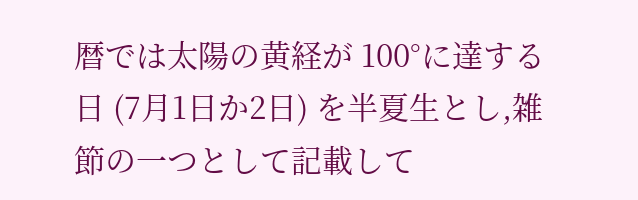暦では太陽の黄経が 100°に達する日 (7月1日か2日) を半夏生とし,雑節の一つとして記載して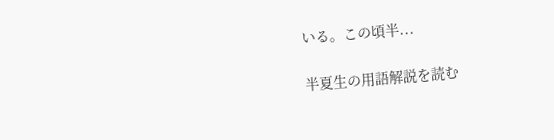いる。この頃半...

半夏生の用語解説を読む